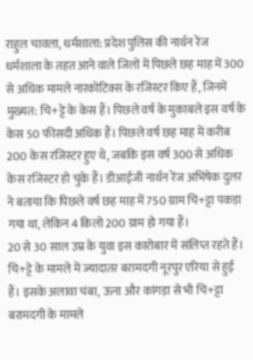राहुल चावला, धर्मशाला: प्रदेश पुलिस की नार्थन रेंज धर्मशाला के तहत आने वाले जिलों में पिछले छह माह में 300 से अधिक मामले नारकोटिक्स के रजिस्टर किए हैं, जिनमें मुख्यत: चि+ट्टे के केस हैं। पिछले वर्ष के मुकाबले इस वर्ष के केस 50 फीसदी अधिक हैं। पिछले वर्ष छह माह में करीब 200 केस रजिस्टर हुए थे, जबकि इस वर्ष 300 से अधिक केस रजिस्टर हो चुके हैं। डीआईजी नार्थन रेंज अभिषेक दुलर ने बताया कि पिछले वर्ष छह माह में 750 ग्राम चि+ट्टा पकड़ा गया था, लेकिन 4 किलो 200 ग्राम हो गया हैं।
20 से 30 साल उम्र के युवा इस कारोबार में संलिप्त रहते हैं। चि+ट्टे के मामले में ज्यादातर बरामदगी नूरपुर एरिया से हुई हैं। इसके अलावा चंबा, ऊना और कांगड़ा से भी चि+ट्टा बरामदगी के मामले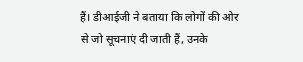हैं। डीआईजी ने बताया कि लोगों की ओर से जो सूचनाएं दी जाती हैं, उनके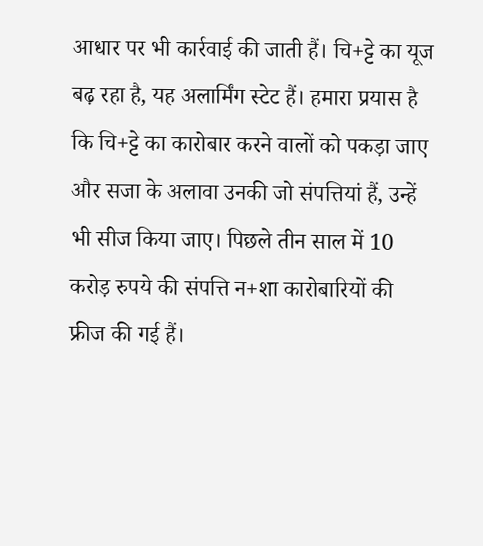आधार पर भी कार्रवाई की जाती हैं। चि+ट्टे का यूज बढ़ रहा है, यह अलार्मिंग स्टेट हैं। हमारा प्रयास है कि चि+ट्टे का कारोबार करने वालों को पकड़ा जाए और सजा के अलावा उनकी जो संपत्तियां हैं, उन्हें भी सीज किया जाए। पिछले तीन साल में 10 करोड़ रुपये की संपत्ति न+शा कारोबारियों की फ्रीज की गई हैं।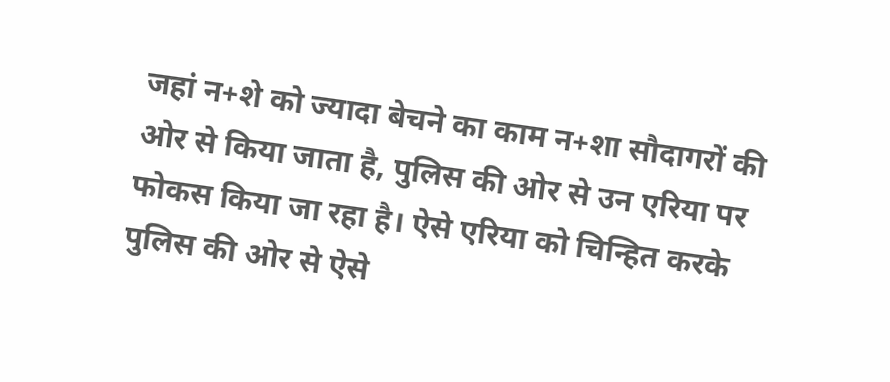जहां न+शे को ज्यादा बेचने का काम न+शा सौदागरों की ओर से किया जाता है, पुलिस की ओर से उन एरिया पर फोकस किया जा रहा है। ऐसे एरिया को चिन्हित करके पुलिस की ओर से ऐसे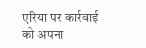एरिया पर कार्रवाई को अपना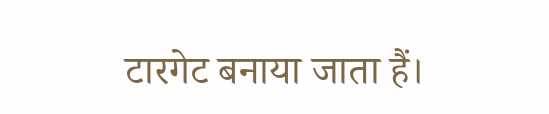टारगेट बनाया जाता हैं।